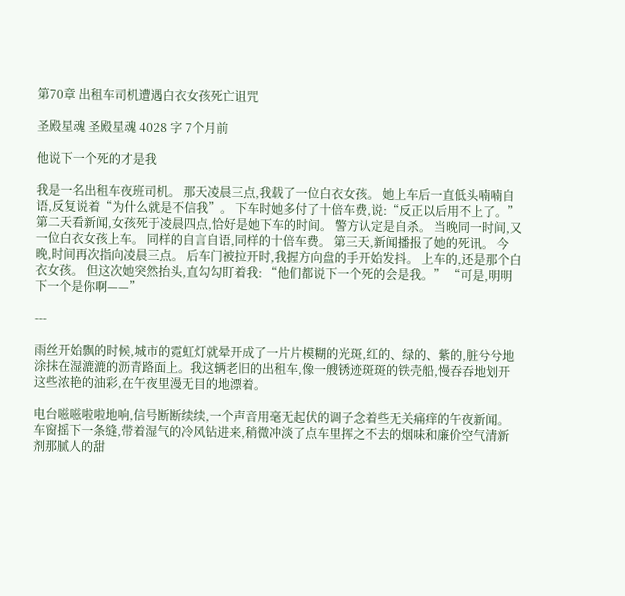第70章 出租车司机遭遇白衣女孩死亡诅咒

圣殿星魂 圣殿星魂 4028 字 7个月前

他说下一个死的才是我

我是一名出租车夜班司机。 那天凌晨三点,我载了一位白衣女孩。 她上车后一直低头喃喃自语,反复说着“为什么就是不信我”。 下车时她多付了十倍车费,说:“反正以后用不上了。” 第二天看新闻,女孩死于凌晨四点,恰好是她下车的时间。 警方认定是自杀。 当晚同一时间,又一位白衣女孩上车。 同样的自言自语,同样的十倍车费。 第三天,新闻播报了她的死讯。 今晚,时间再次指向凌晨三点。 后车门被拉开时,我握方向盘的手开始发抖。 上车的,还是那个白衣女孩。 但这次她突然抬头,直勾勾盯着我: “他们都说下一个死的会是我。” “可是,明明下一个是你啊——”

---

雨丝开始飘的时候,城市的霓虹灯就晕开成了一片片模糊的光斑,红的、绿的、紫的,脏兮兮地涂抹在湿漉漉的沥青路面上。我这辆老旧的出租车,像一艘锈迹斑斑的铁壳船,慢吞吞地划开这些浓艳的油彩,在午夜里漫无目的地漂着。

电台嗞嗞啦啦地响,信号断断续续,一个声音用毫无起伏的调子念着些无关痛痒的午夜新闻。车窗摇下一条缝,带着湿气的冷风钻进来,稍微冲淡了点车里挥之不去的烟味和廉价空气清新剂那腻人的甜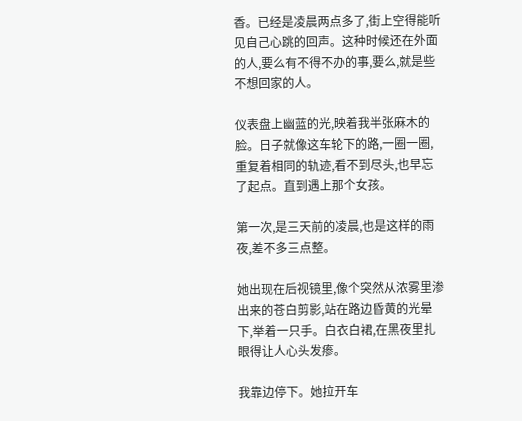香。已经是凌晨两点多了,街上空得能听见自己心跳的回声。这种时候还在外面的人,要么有不得不办的事,要么,就是些不想回家的人。

仪表盘上幽蓝的光,映着我半张麻木的脸。日子就像这车轮下的路,一圈一圈,重复着相同的轨迹,看不到尽头,也早忘了起点。直到遇上那个女孩。

第一次,是三天前的凌晨,也是这样的雨夜,差不多三点整。

她出现在后视镜里,像个突然从浓雾里渗出来的苍白剪影,站在路边昏黄的光晕下,举着一只手。白衣白裙,在黑夜里扎眼得让人心头发瘆。

我靠边停下。她拉开车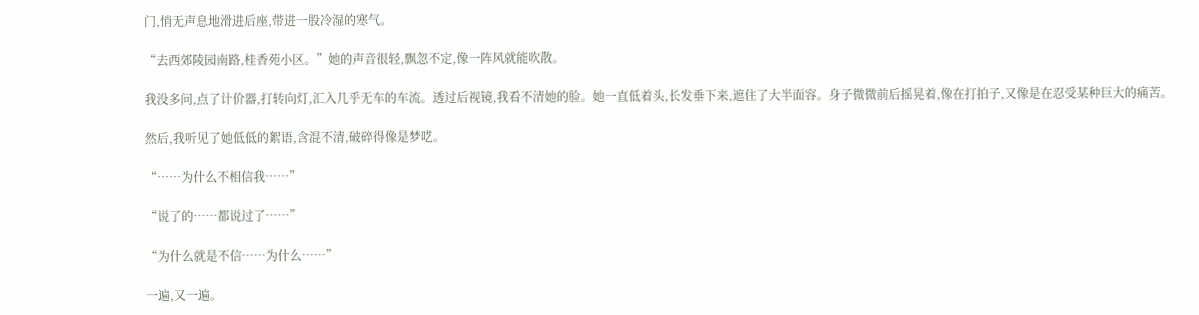门,悄无声息地滑进后座,带进一股冷湿的寒气。

“去西郊陵园南路,桂香苑小区。”她的声音很轻,飘忽不定,像一阵风就能吹散。

我没多问,点了计价器,打转向灯,汇入几乎无车的车流。透过后视镜,我看不清她的脸。她一直低着头,长发垂下来,遮住了大半面容。身子微微前后摇晃着,像在打拍子,又像是在忍受某种巨大的痛苦。

然后,我听见了她低低的絮语,含混不清,破碎得像是梦呓。

“……为什么不相信我……”

“说了的……都说过了……”

“为什么就是不信……为什么……”

一遍,又一遍。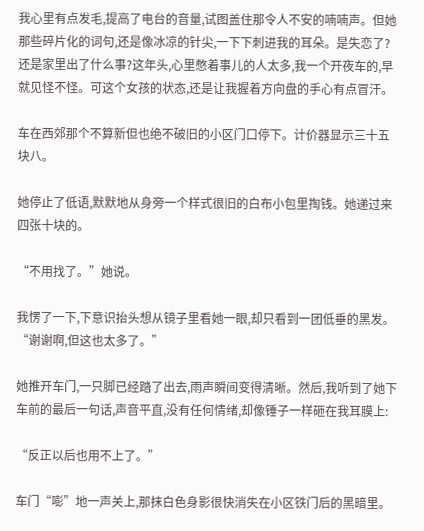我心里有点发毛,提高了电台的音量,试图盖住那令人不安的喃喃声。但她那些碎片化的词句,还是像冰凉的针尖,一下下刺进我的耳朵。是失恋了?还是家里出了什么事?这年头,心里憋着事儿的人太多,我一个开夜车的,早就见怪不怪。可这个女孩的状态,还是让我握着方向盘的手心有点冒汗。

车在西郊那个不算新但也绝不破旧的小区门口停下。计价器显示三十五块八。

她停止了低语,默默地从身旁一个样式很旧的白布小包里掏钱。她递过来四张十块的。

“不用找了。”她说。

我愣了一下,下意识抬头想从镜子里看她一眼,却只看到一团低垂的黑发。“谢谢啊,但这也太多了。”

她推开车门,一只脚已经踏了出去,雨声瞬间变得清晰。然后,我听到了她下车前的最后一句话,声音平直,没有任何情绪,却像锤子一样砸在我耳膜上:

“反正以后也用不上了。”

车门“嘭”地一声关上,那抹白色身影很快消失在小区铁门后的黑暗里。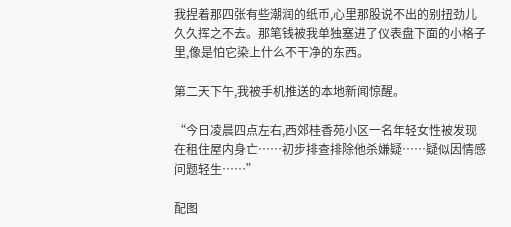我捏着那四张有些潮润的纸币,心里那股说不出的别扭劲儿久久挥之不去。那笔钱被我单独塞进了仪表盘下面的小格子里,像是怕它染上什么不干净的东西。

第二天下午,我被手机推送的本地新闻惊醒。

“今日凌晨四点左右,西郊桂香苑小区一名年轻女性被发现在租住屋内身亡……初步排查排除他杀嫌疑……疑似因情感问题轻生……”

配图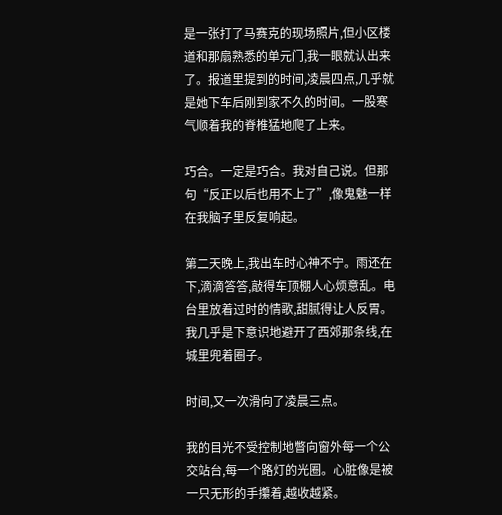是一张打了马赛克的现场照片,但小区楼道和那扇熟悉的单元门,我一眼就认出来了。报道里提到的时间,凌晨四点,几乎就是她下车后刚到家不久的时间。一股寒气顺着我的脊椎猛地爬了上来。

巧合。一定是巧合。我对自己说。但那句“反正以后也用不上了”,像鬼魅一样在我脑子里反复响起。

第二天晚上,我出车时心神不宁。雨还在下,滴滴答答,敲得车顶棚人心烦意乱。电台里放着过时的情歌,甜腻得让人反胃。我几乎是下意识地避开了西郊那条线,在城里兜着圈子。

时间,又一次滑向了凌晨三点。

我的目光不受控制地瞥向窗外每一个公交站台,每一个路灯的光圈。心脏像是被一只无形的手攥着,越收越紧。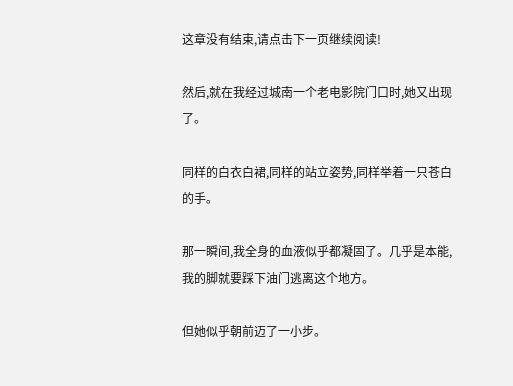这章没有结束,请点击下一页继续阅读!

然后,就在我经过城南一个老电影院门口时,她又出现了。

同样的白衣白裙,同样的站立姿势,同样举着一只苍白的手。

那一瞬间,我全身的血液似乎都凝固了。几乎是本能,我的脚就要踩下油门逃离这个地方。

但她似乎朝前迈了一小步。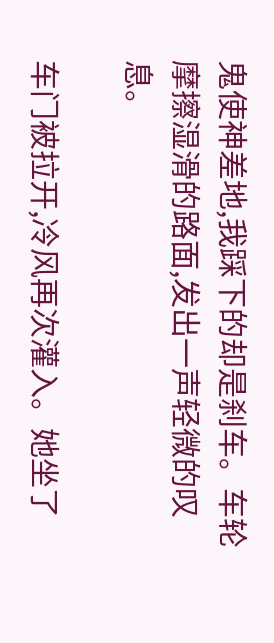鬼使神差地,我踩下的却是刹车。车轮摩擦湿滑的路面,发出一声轻微的叹息。

车门被拉开,冷风再次灌入。她坐了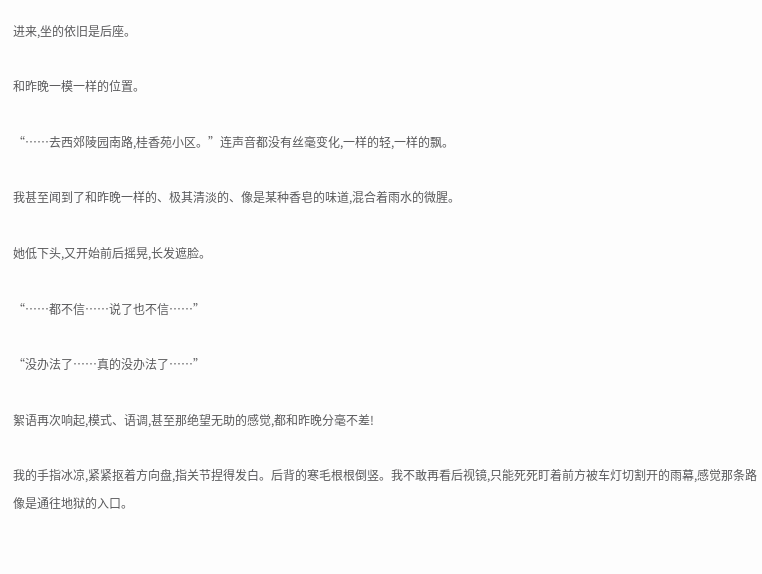进来,坐的依旧是后座。

和昨晚一模一样的位置。

“……去西郊陵园南路,桂香苑小区。”连声音都没有丝毫变化,一样的轻,一样的飘。

我甚至闻到了和昨晚一样的、极其清淡的、像是某种香皂的味道,混合着雨水的微腥。

她低下头,又开始前后摇晃,长发遮脸。

“……都不信……说了也不信……”

“没办法了……真的没办法了……”

絮语再次响起,模式、语调,甚至那绝望无助的感觉,都和昨晚分毫不差!

我的手指冰凉,紧紧抠着方向盘,指关节捏得发白。后背的寒毛根根倒竖。我不敢再看后视镜,只能死死盯着前方被车灯切割开的雨幕,感觉那条路像是通往地狱的入口。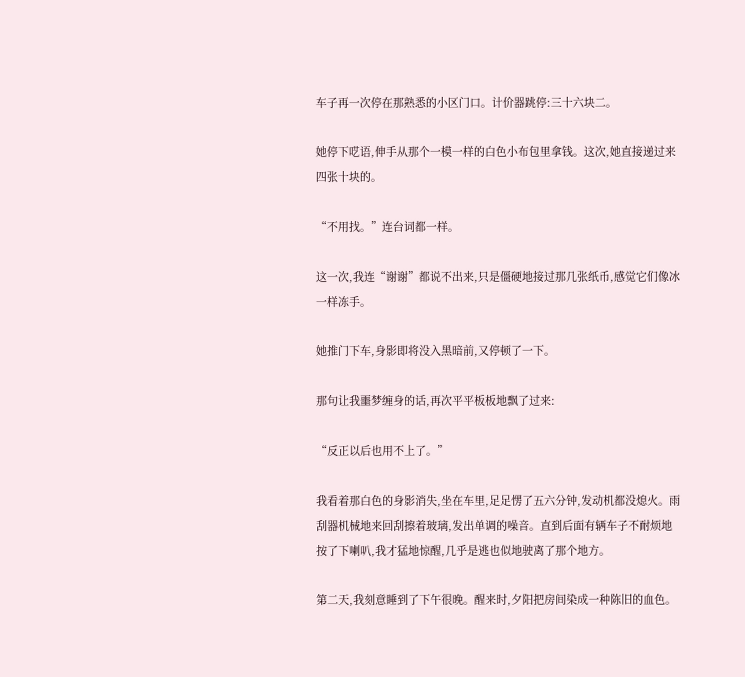车子再一次停在那熟悉的小区门口。计价器跳停:三十六块二。

她停下呓语,伸手从那个一模一样的白色小布包里拿钱。这次,她直接递过来四张十块的。

“不用找。”连台词都一样。

这一次,我连“谢谢”都说不出来,只是僵硬地接过那几张纸币,感觉它们像冰一样冻手。

她推门下车,身影即将没入黑暗前,又停顿了一下。

那句让我噩梦缠身的话,再次平平板板地飘了过来:

“反正以后也用不上了。”

我看着那白色的身影消失,坐在车里,足足愣了五六分钟,发动机都没熄火。雨刮器机械地来回刮擦着玻璃,发出单调的噪音。直到后面有辆车子不耐烦地按了下喇叭,我才猛地惊醒,几乎是逃也似地驶离了那个地方。

第二天,我刻意睡到了下午很晚。醒来时,夕阳把房间染成一种陈旧的血色。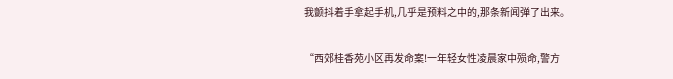我颤抖着手拿起手机,几乎是预料之中的,那条新闻弹了出来。

“西郊桂香苑小区再发命案!一年轻女性凌晨家中殒命,警方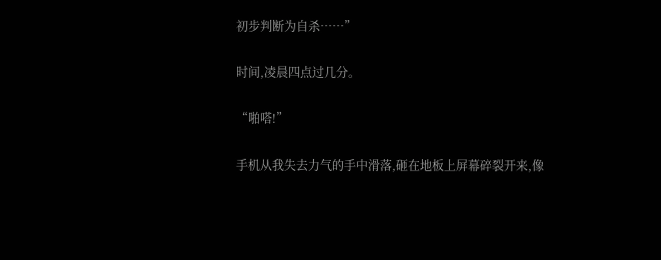初步判断为自杀……”

时间,凌晨四点过几分。

“啪嗒!”

手机从我失去力气的手中滑落,砸在地板上屏幕碎裂开来,像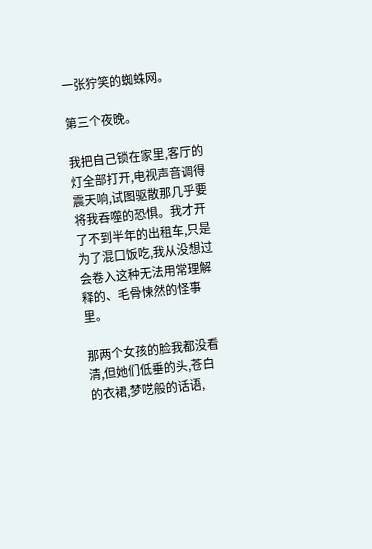一张狞笑的蜘蛛网。

第三个夜晚。

我把自己锁在家里,客厅的灯全部打开,电视声音调得震天响,试图驱散那几乎要将我吞噬的恐惧。我才开了不到半年的出租车,只是为了混口饭吃,我从没想过会卷入这种无法用常理解释的、毛骨悚然的怪事里。

那两个女孩的脸我都没看清,但她们低垂的头,苍白的衣裙,梦呓般的话语,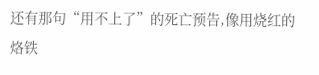还有那句“用不上了”的死亡预告,像用烧红的烙铁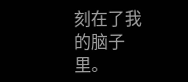刻在了我的脑子里。